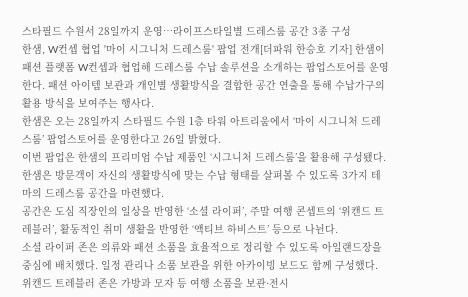스타필드 수원서 28일까지 운영…라이프스타일별 드레스룸 공간 3종 구성
한샘, W컨셉 협업 '마이 시그니처 드레스룸' 팝업 전개[더파워 한승호 기자] 한샘이 패션 플랫폼 W컨셉과 협업해 드레스룸 수납 솔루션을 소개하는 팝업스토어를 운영한다. 패션 아이템 보관과 개인별 생활방식을 결합한 공간 연출을 통해 수납가구의 활용 방식을 보여주는 행사다.
한샘은 오는 28일까지 스타필드 수원 1층 타워 아트리움에서 ‘마이 시그니처 드레스룸’ 팝업스토어를 운영한다고 26일 밝혔다.
이번 팝업은 한샘의 프리미엄 수납 제품인 ‘시그니처 드레스룸’을 활용해 구성됐다. 한샘은 방문객이 자신의 생활방식에 맞는 수납 형태를 살펴볼 수 있도록 3가지 테마의 드레스룸 공간을 마련했다.
공간은 도심 직장인의 일상을 반영한 ‘소셜 라이퍼’, 주말 여행 콘셉트의 ‘위캔드 트레블러’, 활동적인 취미 생활을 반영한 ‘액티브 하비스트’ 등으로 나뉜다.
소셜 라이퍼 존은 의류와 패션 소품을 효율적으로 정리할 수 있도록 아일랜드장을 중심에 배치했다. 일정 관리나 소품 보관을 위한 아카이빙 보드도 함께 구성했다.
위캔드 트레블러 존은 가방과 모자 등 여행 소품을 보관·전시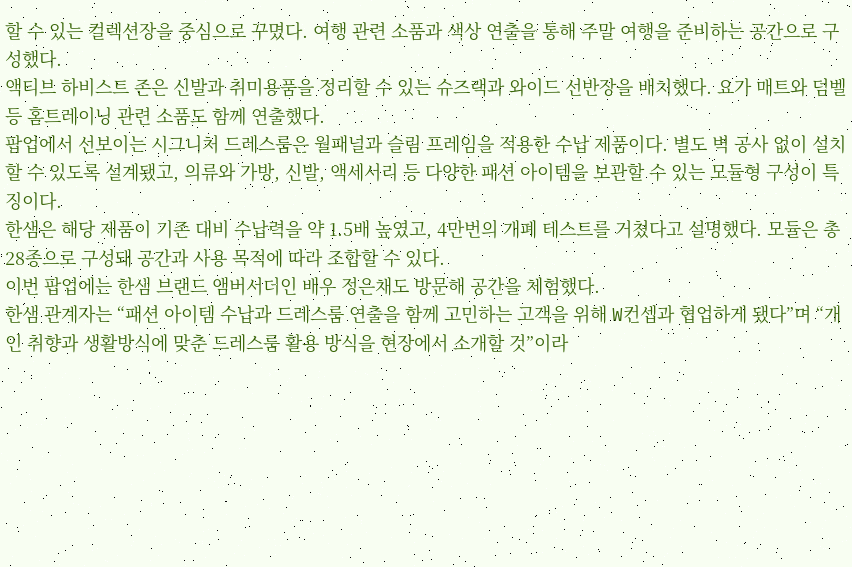할 수 있는 컬렉션장을 중심으로 꾸몄다. 여행 관련 소품과 색상 연출을 통해 주말 여행을 준비하는 공간으로 구성했다.
액티브 하비스트 존은 신발과 취미용품을 정리할 수 있는 슈즈랙과 와이드 선반장을 배치했다. 요가 매트와 덤벨 등 홈트레이닝 관련 소품도 함께 연출했다.
팝업에서 선보이는 시그니처 드레스룸은 월패널과 슬림 프레임을 적용한 수납 제품이다. 별도 벽 공사 없이 설치할 수 있도록 설계됐고, 의류와 가방, 신발, 액세서리 등 다양한 패션 아이템을 보관할 수 있는 모듈형 구성이 특징이다.
한샘은 해당 제품이 기존 대비 수납력을 약 1.5배 높였고, 4만번의 개폐 테스트를 거쳤다고 설명했다. 모듈은 총 28종으로 구성돼 공간과 사용 목적에 따라 조합할 수 있다.
이번 팝업에는 한샘 브랜드 앰버서더인 배우 정은채도 방문해 공간을 체험했다.
한샘 관계자는 “패션 아이템 수납과 드레스룸 연출을 함께 고민하는 고객을 위해 W컨셉과 협업하게 됐다”며 “개인 취향과 생활방식에 맞춘 드레스룸 활용 방식을 현장에서 소개할 것”이라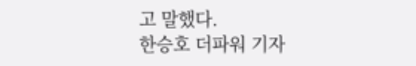고 말했다.
한승호 더파워 기자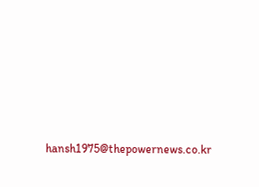hansh1975@thepowernews.co.kr